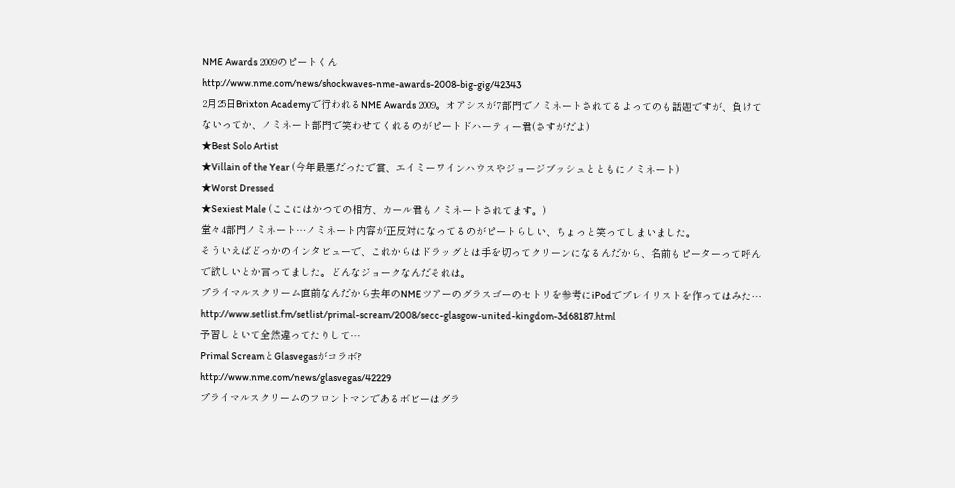NME Awards 2009のピートくん
http://www.nme.com/news/shockwaves-nme-awards-2008-big-gig/42343
2月25日Brixton Academyで行われるNME Awards 2009。オアシスが7部門でノミネートされてるよってのも話題ですが、負けてないってか、ノミネート部門で笑わせてくれるのがピートドハーティー君(さすがだよ)
★Best Solo Artist
★Villain of the Year (今年最悪だったで賞、エイミーワインハウスやジョージブッシュとともにノミネート)
★Worst Dressed
★Sexiest Male (ここにはかつての相方、カール君もノミネートされてます。)
堂々4部門ノミネート…ノミネート内容が正反対になってるのがピートらしい、ちょっと笑ってしまいました。
そういえばどっかのインタビューで、これからはドラッグとは手を切ってクリーンになるんだから、名前もピーターって呼んで欲しいとか言ってました。どんなジョークなんだそれは。
プライマルスクリーム直前なんだから去年のNMEツアーのグラスゴーのセトリを参考にiPodでプレイリストを作ってはみた…
http://www.setlist.fm/setlist/primal-scream/2008/secc-glasgow-united-kingdom-3d68187.html
予習しといて全然違ってたりして…
Primal ScreamとGlasvegasがコラボ?
http://www.nme.com/news/glasvegas/42229
プライマルスクリームのフロントマンであるボビーはグラ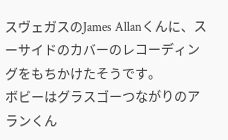スヴェガスのJames Allanくんに、スーサイドのカバーのレコーディングをもちかけたそうです。
ボビーはグラスゴーつながりのアランくん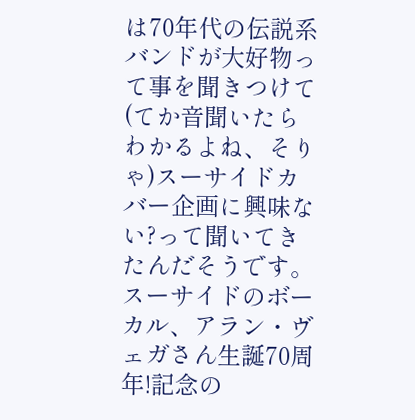は70年代の伝説系バンドが大好物って事を聞きつけて(てか音聞いたらわかるよね、そりゃ)スーサイドカバー企画に興味ない?って聞いてきたんだそうです。スーサイドのボーカル、アラン・ヴェガさん生誕70周年!記念の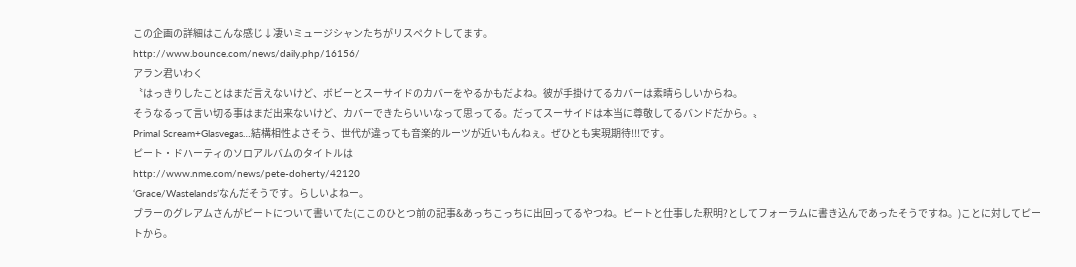この企画の詳細はこんな感じ↓凄いミュージシャンたちがリスペクトしてます。
http://www.bounce.com/news/daily.php/16156/
アラン君いわく
〝はっきりしたことはまだ言えないけど、ボビーとスーサイドのカバーをやるかもだよね。彼が手掛けてるカバーは素晴らしいからね。
そうなるって言い切る事はまだ出来ないけど、カバーできたらいいなって思ってる。だってスーサイドは本当に尊敬してるバンドだから。〟
Primal Scream+Glasvegas…結構相性よさそう、世代が違っても音楽的ルーツが近いもんねぇ。ぜひとも実現期待!!!です。
ピート・ドハーティのソロアルバムのタイトルは
http://www.nme.com/news/pete-doherty/42120
‘Grace/Wastelands’なんだそうです。らしいよねー。
ブラーのグレアムさんがピートについて書いてた(ここのひとつ前の記事&あっちこっちに出回ってるやつね。ピートと仕事した釈明?としてフォーラムに書き込んであったそうですね。)ことに対してピートから。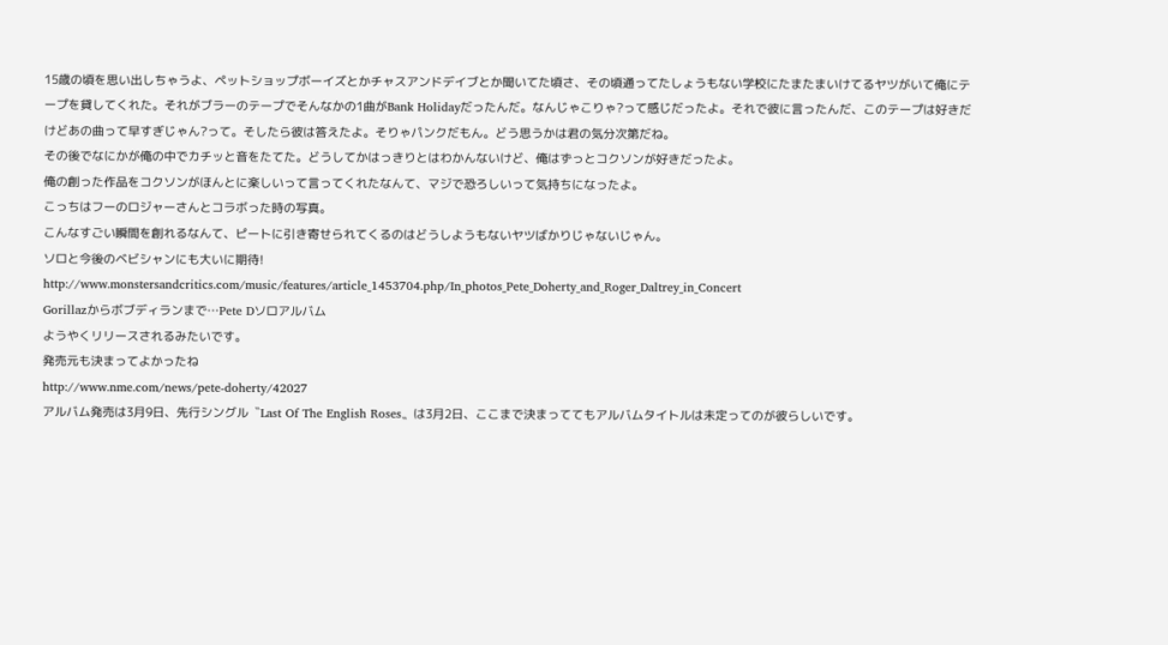15歳の頃を思い出しちゃうよ、ペットショップボーイズとかチャスアンドデイブとか聞いてた頃さ、その頃通ってたしょうもない学校にたまたまいけてるヤツがいて俺にテープを貸してくれた。それがブラーのテープでそんなかの1曲がBank Holidayだったんだ。なんじゃこりゃ?って感じだったよ。それで彼に言ったんだ、このテープは好きだけどあの曲って早すぎじゃん?って。そしたら彼は答えたよ。そりゃパンクだもん。どう思うかは君の気分次第だね。
その後でなにかが俺の中でカチッと音をたてた。どうしてかはっきりとはわかんないけど、俺はずっとコクソンが好きだったよ。
俺の創った作品をコクソンがほんとに楽しいって言ってくれたなんて、マジで恐ろしいって気持ちになったよ。
こっちはフーのロジャーさんとコラボった時の写真。
こんなすごい瞬間を創れるなんて、ピートに引き寄せられてくるのはどうしようもないヤツばかりじゃないじゃん。
ソロと今後のベビシャンにも大いに期待!
http://www.monstersandcritics.com/music/features/article_1453704.php/In_photos_Pete_Doherty_and_Roger_Daltrey_in_Concert
Gorillazからボブディランまで…Pete Dソロアルバム
ようやくリリースされるみたいです。
発売元も決まってよかったね
http://www.nme.com/news/pete-doherty/42027
アルバム発売は3月9日、先行シングル〝Last Of The English Roses〟は3月2日、ここまで決まっててもアルバムタイトルは未定ってのが彼らしいです。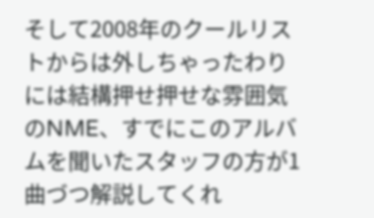そして2008年のクールリストからは外しちゃったわりには結構押せ押せな雰囲気のNME、すでにこのアルバムを聞いたスタッフの方が1曲づつ解説してくれ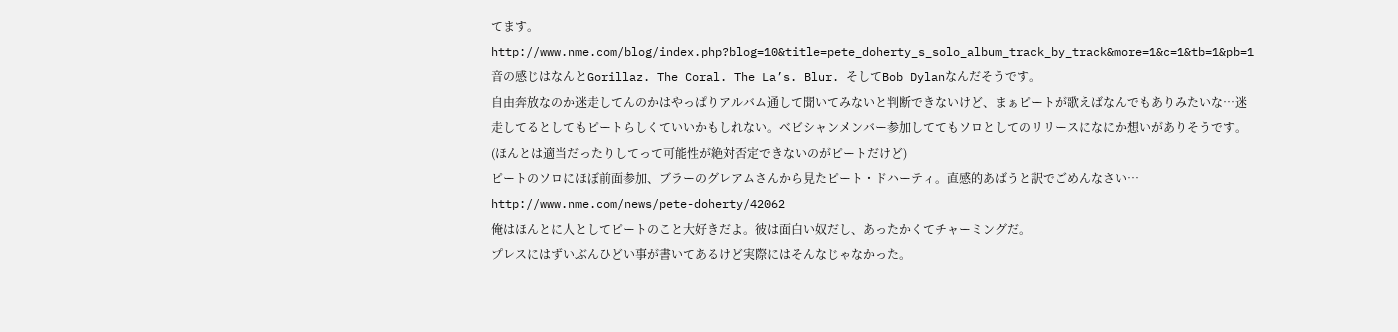てます。
http://www.nme.com/blog/index.php?blog=10&title=pete_doherty_s_solo_album_track_by_track&more=1&c=1&tb=1&pb=1
音の感じはなんとGorillaz. The Coral. The La’s. Blur. そしてBob Dylanなんだそうです。
自由奔放なのか迷走してんのかはやっぱりアルバム通して聞いてみないと判断できないけど、まぁピートが歌えばなんでもありみたいな…迷走してるとしてもピートらしくていいかもしれない。ベビシャンメンバー参加しててもソロとしてのリリースになにか想いがありそうです。(ほんとは適当だったりしてって可能性が絶対否定できないのがピートだけど)
ピートのソロにほぼ前面参加、ブラーのグレアムさんから見たピート・ドハーティ。直感的あばうと訳でごめんなさい…
http://www.nme.com/news/pete-doherty/42062
俺はほんとに人としてピートのこと大好きだよ。彼は面白い奴だし、あったかくてチャーミングだ。
プレスにはずいぶんひどい事が書いてあるけど実際にはそんなじゃなかった。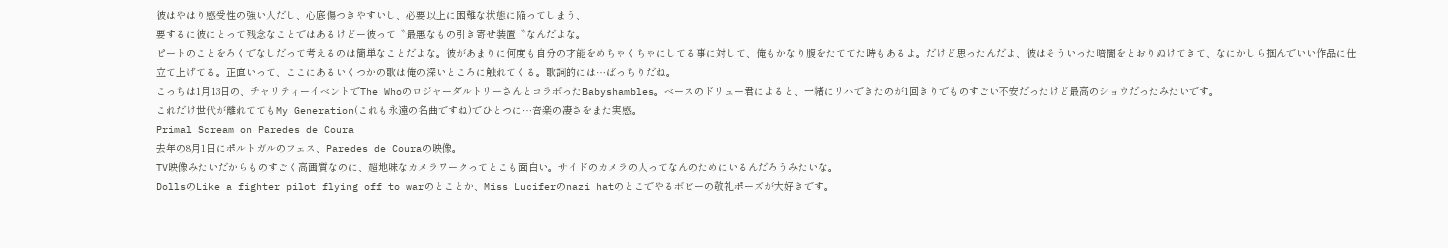彼はやはり感受性の強い人だし、心底傷つきやすいし、必要以上に困難な状態に陥ってしまう、
要するに彼にとって残念なことではあるけどー彼って〝最悪なもの引き寄せ装置〝なんだよな。
ピートのことをろくでなしだって考えるのは簡単なことだよな。彼があまりに何度も自分の才能をめちゃくちゃにしてる事に対して、俺もかなり腹をたててた時もあるよ。だけど思ったんだよ、彼はそういった暗闇をとおりぬけてきて、なにかしら掴んでいい作品に仕立て上げてる。正直いって、ここにあるいくつかの歌は俺の深いところに触れてくる。歌詞的には…ばっちりだね。
こっちは1月13日の、チャリティーイベントでThe WhoのロジャーダルトリーさんとコラボったBabyshambles。ベースのドリュー君によると、一緒にリハできたのが1回きりでものすごい不安だったけど最高のショウだったみたいです。
これだけ世代が離れててもMy Generation(これも永遠の名曲ですね)でひとつに…音楽の凄さをまた実感。
Primal Scream on Paredes de Coura
去年の8月1日にポルトガルのフェス、Paredes de Couraの映像。
TV映像みたいだからものすごく高画質なのに、超地味なカメラワークってとこも面白い。サイドのカメラの人ってなんのためにいるんだろうみたいな。
DollsのLike a fighter pilot flying off to warのとことか、Miss Luciferのnazi hatのとこでやるボビーの敬礼ポーズが大好きです。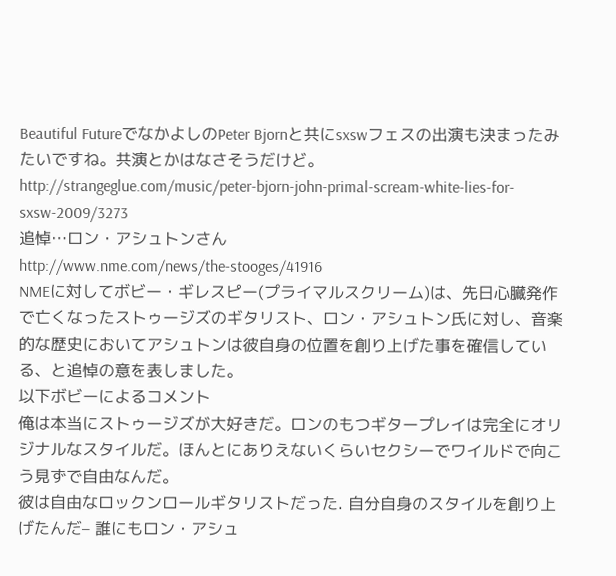Beautiful FutureでなかよしのPeter Bjornと共にsxswフェスの出演も決まったみたいですね。共演とかはなさそうだけど。
http://strangeglue.com/music/peter-bjorn-john-primal-scream-white-lies-for-sxsw-2009/3273
追悼…ロン・アシュトンさん
http://www.nme.com/news/the-stooges/41916
NMEに対してボビー・ギレスピー(プライマルスクリーム)は、先日心臓発作で亡くなったストゥージズのギタリスト、ロン・アシュトン氏に対し、音楽的な歴史においてアシュトンは彼自身の位置を創り上げた事を確信している、と追悼の意を表しました。
以下ボビーによるコメント
俺は本当にストゥージズが大好きだ。ロンのもつギタープレイは完全にオリジナルなスタイルだ。ほんとにありえないくらいセクシーでワイルドで向こう見ずで自由なんだ。
彼は自由なロックンロールギタリストだった. 自分自身のスタイルを創り上げたんだ– 誰にもロン・アシュ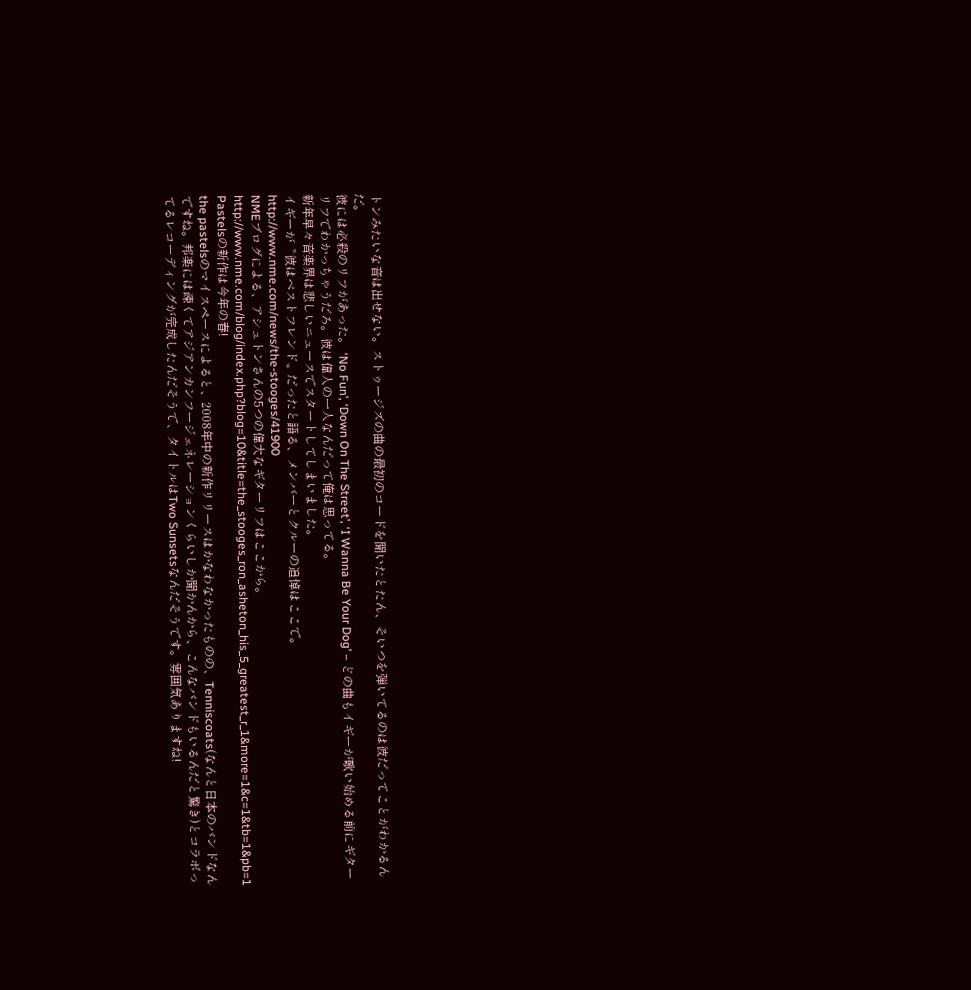トンみたいな音は出せない。ストゥージズの曲の最初のコードを聞いたとたん、そいつを弾いてるのは彼だってことがわかるんだ。
彼には必殺のリフがあった。 ‘No Fun’, ‘Down On The Street’, ‘I Wanna Be Your Dog’ – どの曲もイギーが歌い始める前にギターリフでわかっちゃうだろ。彼は偉人の一人なんだって俺は思ってる。
新年早々音楽界は悲しいニュースでスタートしてしまいました。
イギーが〝彼はベストフレンド〟だったと語る、メンバーとクルーの追悼はここで。
http://www.nme.com/news/the-stooges/41900
NMEブログによる、アシュトンさんの5つの偉大なギターリフはここから。
http://www.nme.com/blog/index.php?blog=10&title=the_stooges_ron_asheton_his_5_greatest_r_1&more=1&c=1&tb=1&pb=1
Pastelsの新作は今年の春!
the pastelsのマイスペースによると、2008年中の新作リリースはかなわなかったものの、Tenniscoats(なんと日本のバンドなんですね。邦楽には疎くてアジアンカンフージェネレーションくらいしか聞かんから、こんなバンドもいるんだと驚き)とコラボってるレコーディングが完成したんだそうで、タイトルはTwo Sunsetsなんだそうです。雰囲気ありますね!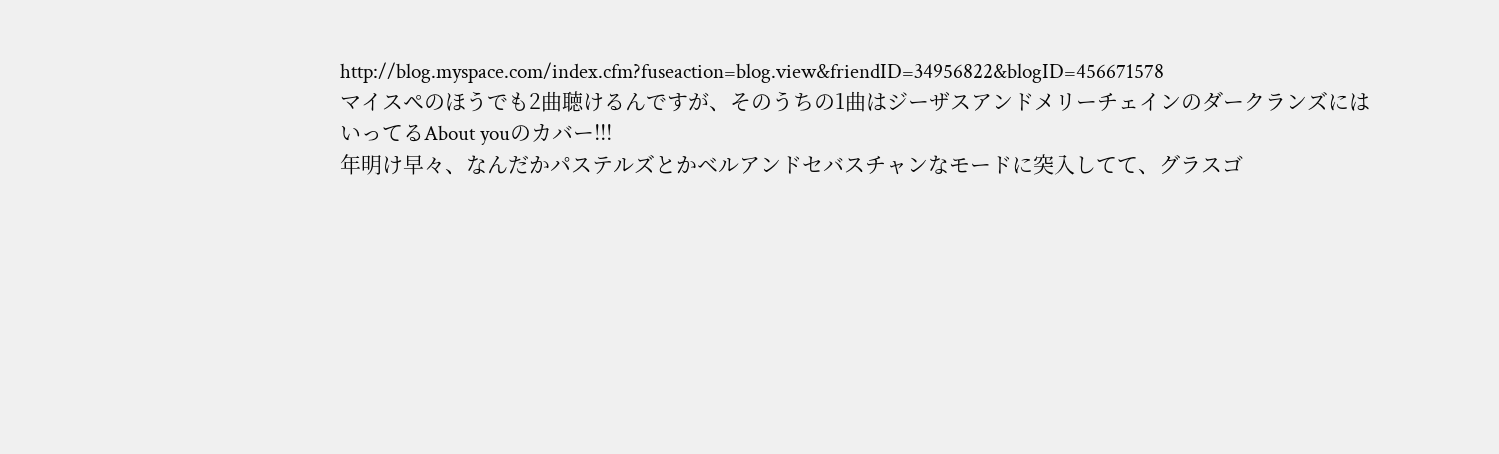http://blog.myspace.com/index.cfm?fuseaction=blog.view&friendID=34956822&blogID=456671578
マイスペのほうでも2曲聴けるんですが、そのうちの1曲はジーザスアンドメリーチェインのダークランズにはいってるAbout youのカバー!!!
年明け早々、なんだかパステルズとかベルアンドセバスチャンなモードに突入してて、グラスゴ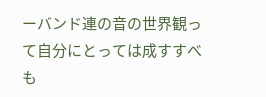ーバンド連の音の世界観って自分にとっては成すすべも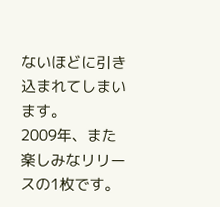ないほどに引き込まれてしまいます。
2009年、また楽しみなリリースの1枚です。